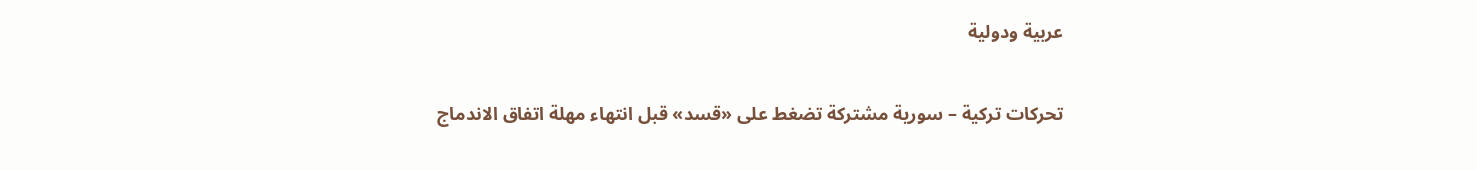عربية ودولية

تحركات تركية – سورية مشتركة تضغط على «قسد» قبل انتهاء مهلة اتفاق الاندماج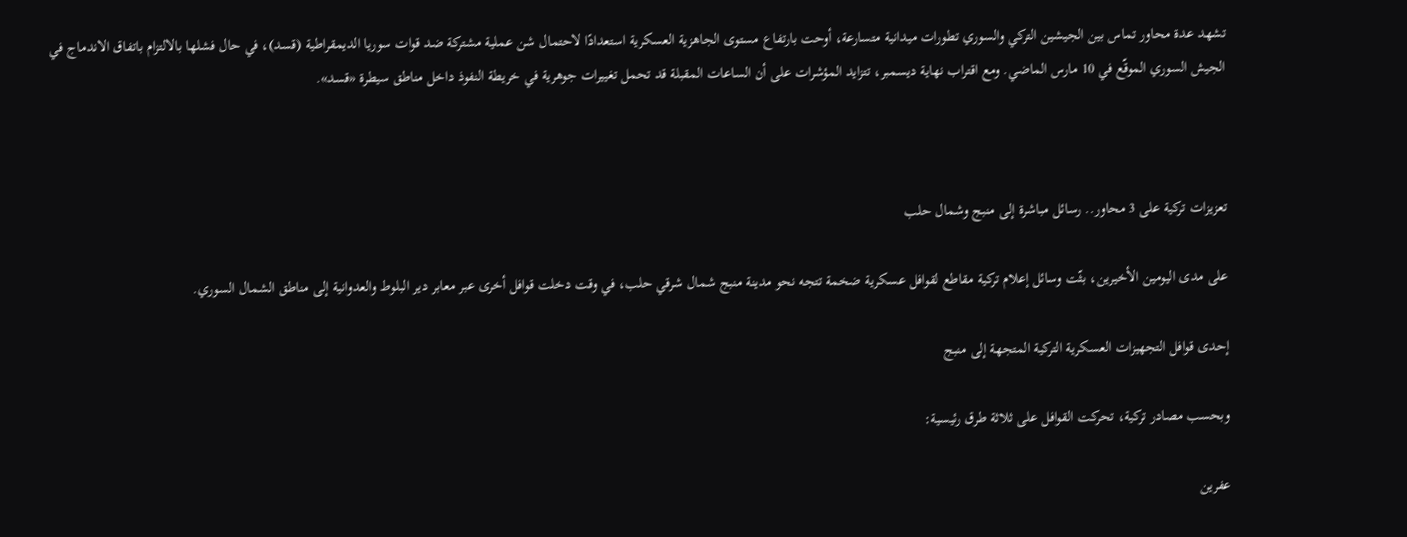تشهد عدة محاور تماس بين الجيشين التركي والسوري تطورات ميدانية متسارعة، أوحت بارتفاع مستوى الجاهزية العسكرية استعدادًا لاحتمال شن عملية مشتركة ضد قوات سوريا الديمقراطية (قسد)، في حال فشلها بالالتزام باتفاق الاندماج في الجيش السوري الموقّع في 10 مارس الماضي. ومع اقتراب نهاية ديسمبر، تتزايد المؤشرات على أن الساعات المقبلة قد تحمل تغييرات جوهرية في خريطة النفوذ داخل مناطق سيطرة «قسد».



تعزيزات تركية على 3 محاور.. رسائل مباشرة إلى منبج وشمال حلب

على مدى اليومين الأخيرين، بثّت وسائل إعلام تركية مقاطع لقوافل عسكرية ضخمة تتجه نحو مدينة منبج شمال شرقي حلب، في وقت دخلت قوافل أخرى عبر معابر دير البلوط والعدوانية إلى مناطق الشمال السوري.

إحدى قوافل التجهيزات العسكرية التركية المتجهة إلى منبج

وبحسب مصادر تركية، تحركت القوافل على ثلاثة طرق رئيسية:

عفرين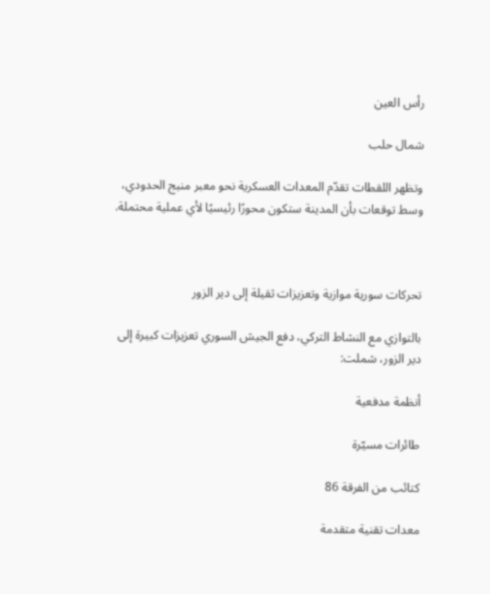رأس العين

شمال حلب

وتظهر اللقطات تقدّم المعدات العسكرية نحو معبر منبج الحدودي، وسط توقعات بأن المدينة ستكون محورًا رئيسيًا لأي عملية محتملة.



تحركات سورية موازية وتعزيزات ثقيلة إلى دير الزور

بالتوازي مع النشاط التركي، دفع الجيش السوري تعزيزات كبيرة إلى دير الزور، شملت:

أنظمة مدفعية

طائرات مسيّرة

كتائب من الفرقة 86

معدات تقنية متقدمة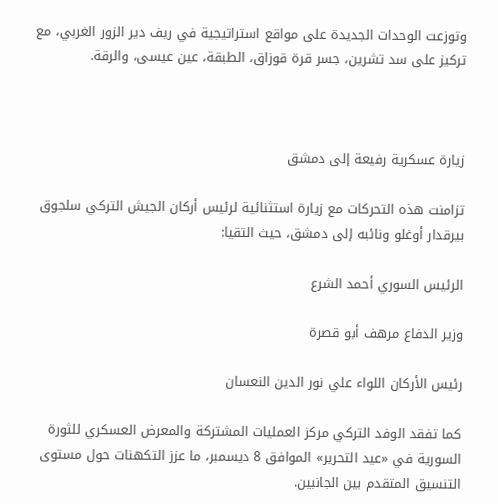وتوزعت الوحدات الجديدة على مواقع استراتيجية في ريف دير الزور الغربي، مع تركيز على سد تشرين، جسر قرة قوزاق، الطبقة، عين عيسى، والرقة.



زيارة عسكرية رفيعة إلى دمشق

تزامنت هذه التحركات مع زيارة استثنائية لرئيس أركان الجيش التركي سلجوق بيرقدار أوغلو ونائبه إلى دمشق، حيث التقيا:

الرئيس السوري أحمد الشرع

وزير الدفاع مرهف أبو قصرة

رئيس الأركان اللواء علي نور الدين النعسان

كما تفقد الوفد التركي مركز العمليات المشتركة والمعرض العسكري للثورة السورية في «عيد التحرير» الموافق 8 ديسمبر، ما عزز التكهنات حول مستوى التنسيق المتقدم بين الجانبين.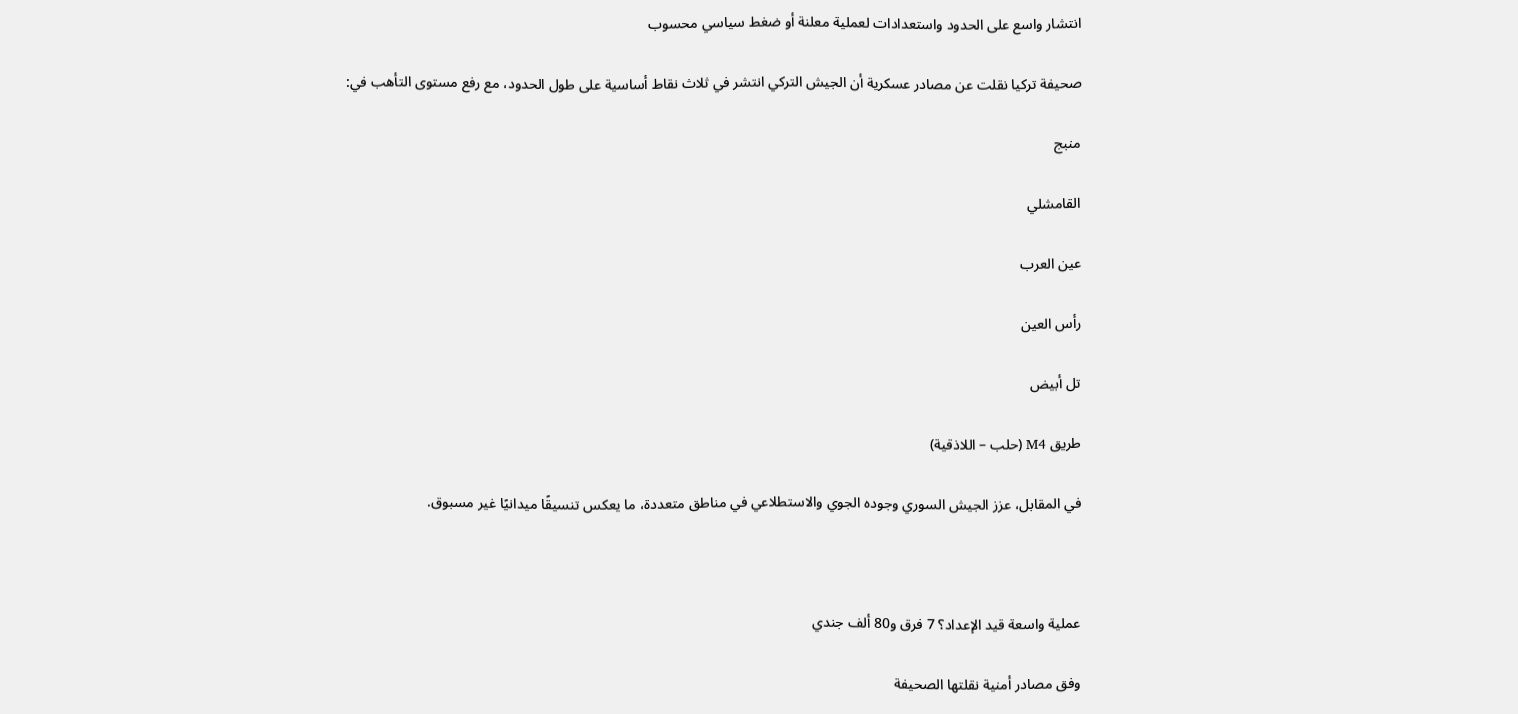انتشار واسع على الحدود واستعدادات لعملية معلنة أو ضغط سياسي محسوب

صحيفة تركيا نقلت عن مصادر عسكرية أن الجيش التركي انتشر في ثلاث نقاط أساسية على طول الحدود، مع رفع مستوى التأهب في:

منبج

القامشلي

عين العرب

رأس العين

تل أبيض

طريق M4 (حلب – اللاذقية)

في المقابل، عزز الجيش السوري وجوده الجوي والاستطلاعي في مناطق متعددة، ما يعكس تنسيقًا ميدانيًا غير مسبوق.



عملية واسعة قيد الإعداد؟ 7 فرق و80 ألف جندي

وفق مصادر أمنية نقلتها الصحيفة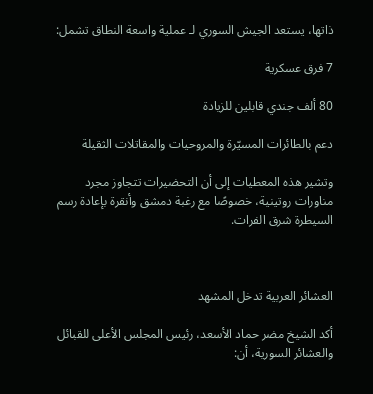ذاتها، يستعد الجيش السوري لـ عملية واسعة النطاق تشمل:

7 فرق عسكرية

80 ألف جندي قابلين للزيادة

دعم بالطائرات المسيّرة والمروحيات والمقاتلات الثقيلة

وتشير هذه المعطيات إلى أن التحضيرات تتجاوز مجرد مناورات روتينية، خصوصًا مع رغبة دمشق وأنقرة بإعادة رسم السيطرة شرق الفرات.



العشائر العربية تدخل المشهد

أكد الشيخ مضر حماد الأسعد، رئيس المجلس الأعلى للقبائل والعشائر السورية، أن: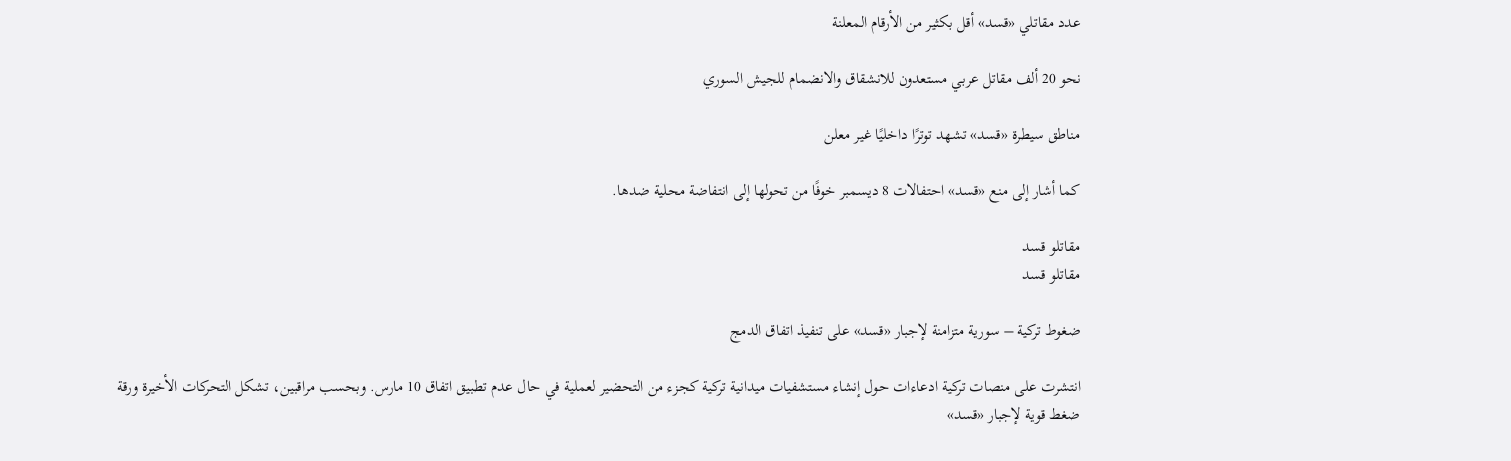عدد مقاتلي «قسد» أقل بكثير من الأرقام المعلنة

نحو 20 ألف مقاتل عربي مستعدون للانشقاق والانضمام للجيش السوري

مناطق سيطرة «قسد» تشهد توترًا داخليًا غير معلن

كما أشار إلى منع «قسد» احتفالات 8 ديسمبر خوفًا من تحولها إلى انتفاضة محلية ضدها.

مقاتلو قسد
مقاتلو قسد

ضغوط تركية – سورية متزامنة لإجبار «قسد» على تنفيذ اتفاق الدمج

انتشرت على منصات تركية ادعاءات حول إنشاء مستشفيات ميدانية تركية كجزء من التحضير لعملية في حال عدم تطبيق اتفاق 10 مارس. وبحسب مراقبين، تشكل التحركات الأخيرة ورقة ضغط قوية لإجبار «قسد»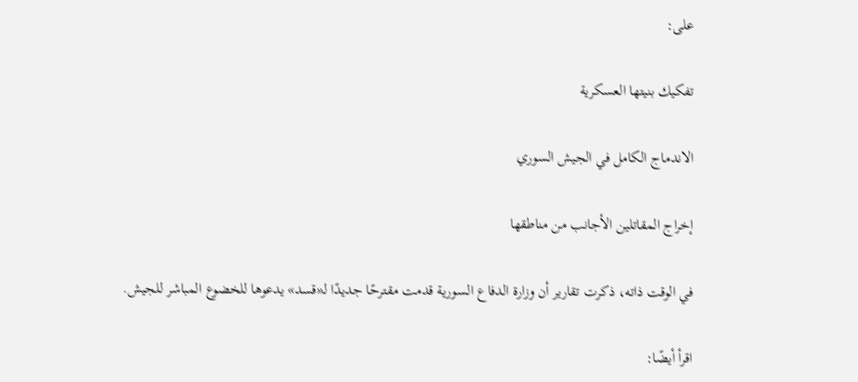على:

تفكيك بنيتها العسكرية

الاندماج الكامل في الجيش السوري

إخراج المقاتلين الأجانب من مناطقها

في الوقت ذاته، ذكرت تقارير أن وزارة الدفاع السورية قدمت مقترحًا جديدًا لـ«قسد» يدعوها للخضوع المباشر للجيش.

اقرأ أيضًا: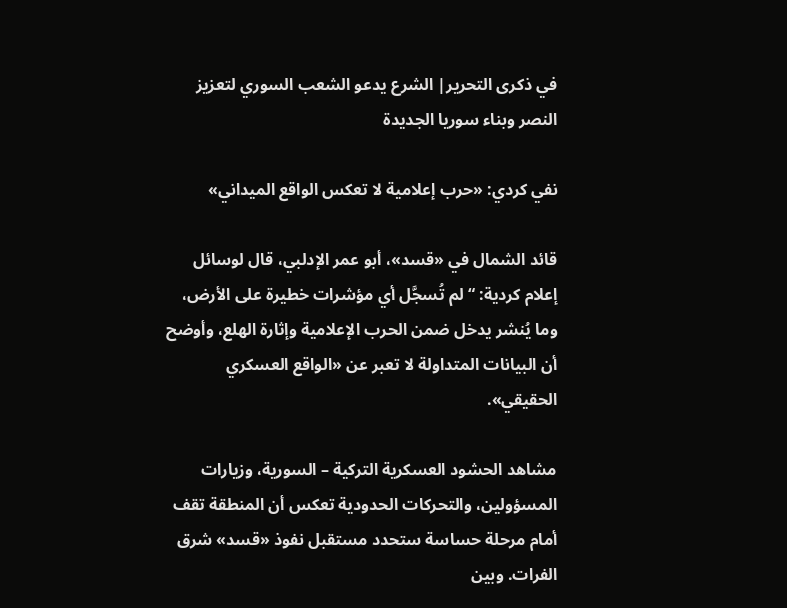في ذكرى التحرير| الشرع يدعو الشعب السوري لتعزيز النصر وبناء سوريا الجديدة

نفي كردي: «حرب إعلامية لا تعكس الواقع الميداني»

قائد الشمال في «قسد»، أبو عمر الإدلبي، قال لوسائل إعلام كردية: “لم تُسجَّل أي مؤشرات خطيرة على الأرض، وما يُنشر يدخل ضمن الحرب الإعلامية وإثارة الهلع، وأوضح أن البيانات المتداولة لا تعبر عن «الواقع العسكري الحقيقي».

مشاهد الحشود العسكرية التركية – السورية، وزيارات المسؤولين، والتحركات الحدودية تعكس أن المنطقة تقف أمام مرحلة حساسة ستحدد مستقبل نفوذ «قسد» شرق الفرات. وبين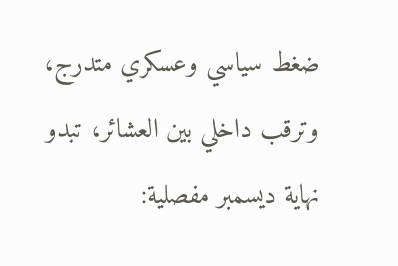ضغط سياسي وعسكري متدرج، وترقب داخلي بين العشائر، تبدو نهاية ديسمبر مفصلية: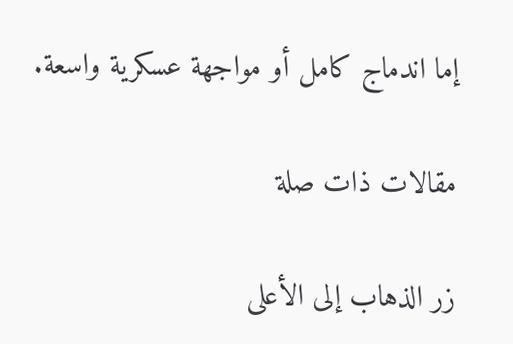إما اندماج كامل أو مواجهة عسكرية واسعة.

مقالات ذات صلة

زر الذهاب إلى الأعلى